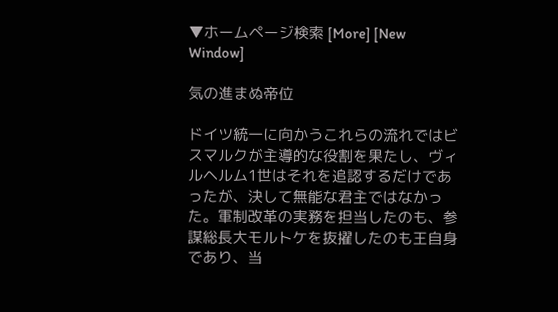▼ホームページ検索 [More] [New Window]

気の進まぬ帝位

ドイツ統一に向かうこれらの流れではビスマルクが主導的な役割を果たし、ヴィルヘルム1世はそれを追認するだけであったが、決して無能な君主ではなかった。軍制改革の実務を担当したのも、参謀総長大モルトケを抜擢したのも王自身であり、当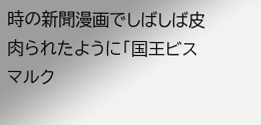時の新聞漫画でしばしば皮肉られたように「国王ビスマルク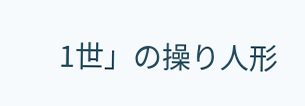1世」の操り人形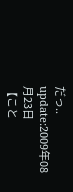だっ..
update:2009年08月23日
【こと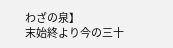わざの泉】
末始終より今の三十